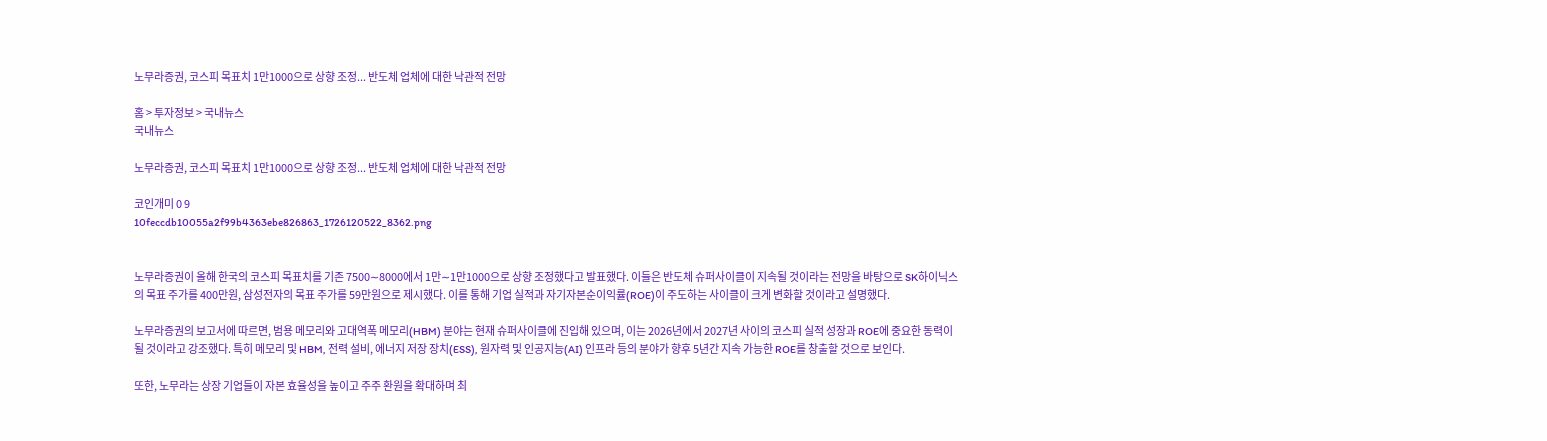노무라증권, 코스피 목표치 1만1000으로 상향 조정... 반도체 업체에 대한 낙관적 전망

홈 > 투자정보 > 국내뉴스
국내뉴스

노무라증권, 코스피 목표치 1만1000으로 상향 조정... 반도체 업체에 대한 낙관적 전망

코인개미 0 9
10feccdb10055a2f99b4363ebe826863_1726120522_8362.png


노무라증권이 올해 한국의 코스피 목표치를 기존 7500∼8000에서 1만∼1만1000으로 상향 조정했다고 발표했다. 이들은 반도체 슈퍼사이클이 지속될 것이라는 전망을 바탕으로 SK하이닉스의 목표 주가를 400만원, 삼성전자의 목표 주가를 59만원으로 제시했다. 이를 통해 기업 실적과 자기자본순이익률(ROE)이 주도하는 사이클이 크게 변화할 것이라고 설명했다.

노무라증권의 보고서에 따르면, 범용 메모리와 고대역폭 메모리(HBM) 분야는 현재 슈퍼사이클에 진입해 있으며, 이는 2026년에서 2027년 사이의 코스피 실적 성장과 ROE에 중요한 동력이 될 것이라고 강조했다. 특히 메모리 및 HBM, 전력 설비, 에너지 저장 장치(ESS), 원자력 및 인공지능(AI) 인프라 등의 분야가 향후 5년간 지속 가능한 ROE를 창출할 것으로 보인다.

또한, 노무라는 상장 기업들이 자본 효율성을 높이고 주주 환원을 확대하며 최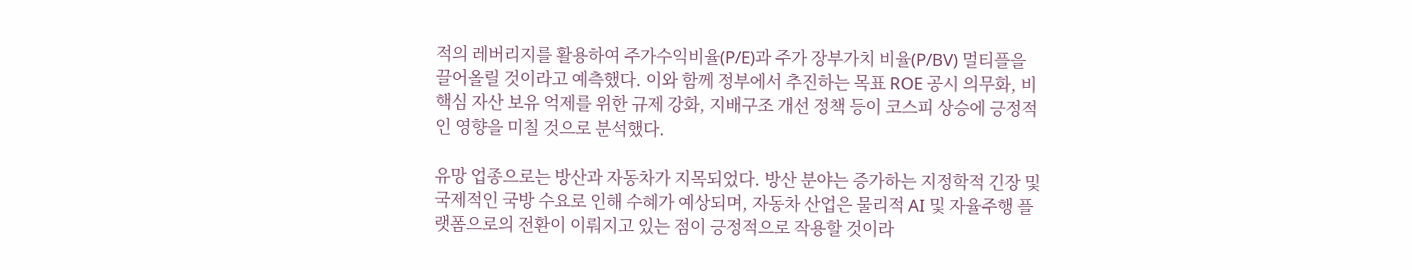적의 레버리지를 활용하여 주가수익비율(P/E)과 주가 장부가치 비율(P/BV) 멀티플을 끌어올릴 것이라고 예측했다. 이와 함께 정부에서 추진하는 목표 ROE 공시 의무화, 비핵심 자산 보유 억제를 위한 규제 강화, 지배구조 개선 정책 등이 코스피 상승에 긍정적인 영향을 미칠 것으로 분석했다.

유망 업종으로는 방산과 자동차가 지목되었다. 방산 분야는 증가하는 지정학적 긴장 및 국제적인 국방 수요로 인해 수혜가 예상되며, 자동차 산업은 물리적 AI 및 자율주행 플랫폼으로의 전환이 이뤄지고 있는 점이 긍정적으로 작용할 것이라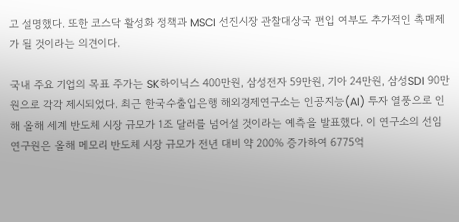고 설명했다. 또한 코스닥 활성화 정책과 MSCI 선진시장 관찰대상국 편입 여부도 추가적인 촉매제가 될 것이라는 의견이다.

국내 주요 기업의 목표 주가는 SK하이닉스 400만원, 삼성전자 59만원, 기아 24만원, 삼성SDI 90만원으로 각각 제시되었다. 최근 한국수출입은행 해외경제연구소는 인공지능(AI) 투자 열풍으로 인해 올해 세계 반도체 시장 규모가 1조 달러를 넘어설 것이라는 예측을 발표했다. 이 연구소의 선임 연구원은 올해 메모리 반도체 시장 규모가 전년 대비 약 200% 증가하여 6775억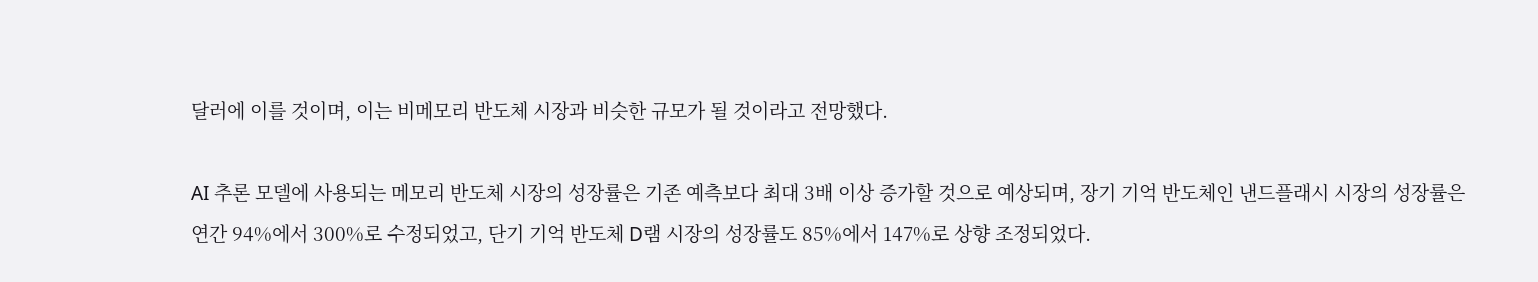달러에 이를 것이며, 이는 비메모리 반도체 시장과 비슷한 규모가 될 것이라고 전망했다.

AI 추론 모델에 사용되는 메모리 반도체 시장의 성장률은 기존 예측보다 최대 3배 이상 증가할 것으로 예상되며, 장기 기억 반도체인 낸드플래시 시장의 성장률은 연간 94%에서 300%로 수정되었고, 단기 기억 반도체 D램 시장의 성장률도 85%에서 147%로 상향 조정되었다.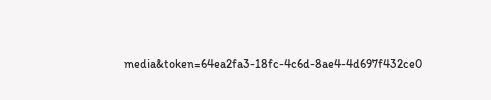media&token=64ea2fa3-18fc-4c6d-8ae4-4d697f432ce0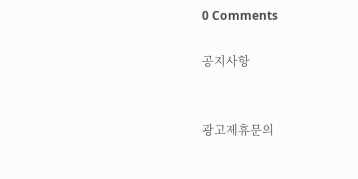0 Comments

공지사항


광고제휴문의